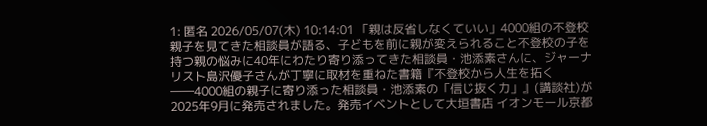1: 匿名 2026/05/07(木) 10:14:01 「親は反省しなくていい」4000組の不登校親子を見てきた相談員が語る、子どもを前に親が変えられること不登校の子を持つ親の悩みに40年にわたり寄り添ってきた相談員・池添素さんに、ジャーナリスト島沢優子さんが丁寧に取材を重ねた書籍『不登校から人生を拓く――4000組の親子に寄り添った相談員・池添素の「信じ抜く力」』(講談社)が2025年9月に発売されました。発売イベントとして大垣書店 イオンモール京都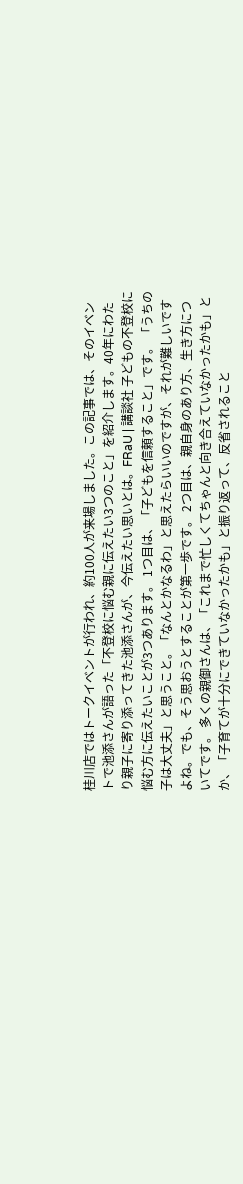桂川店ではトークイベントが行われ、約100人が来場しました。この記事では、そのイベントで池添さんが語った「不登校に悩む親に伝えたい3つのこと」を紹介します。40年にわたり親子に寄り添ってきた池添さんが、今伝えたい思いとは。FRaU | 講談社 子どもの不登校に悩む方に伝えたいことが3つあります。 1つ目は、「子どもを信頼すること」です。 「うちの子は大丈夫」と思うこと。「なんとかなるわ」と思えたらいいのですが、それが難しいですよね。でも、そう思おうとすることが第一歩です。 2つ目は、親自身のあり方、生き方についてです。 多くの親御さんは、「これまで忙しくてちゃんと向き合えていなかったかも」とか、「子育てが十分にできていなかったかも」と振り返って、反省されること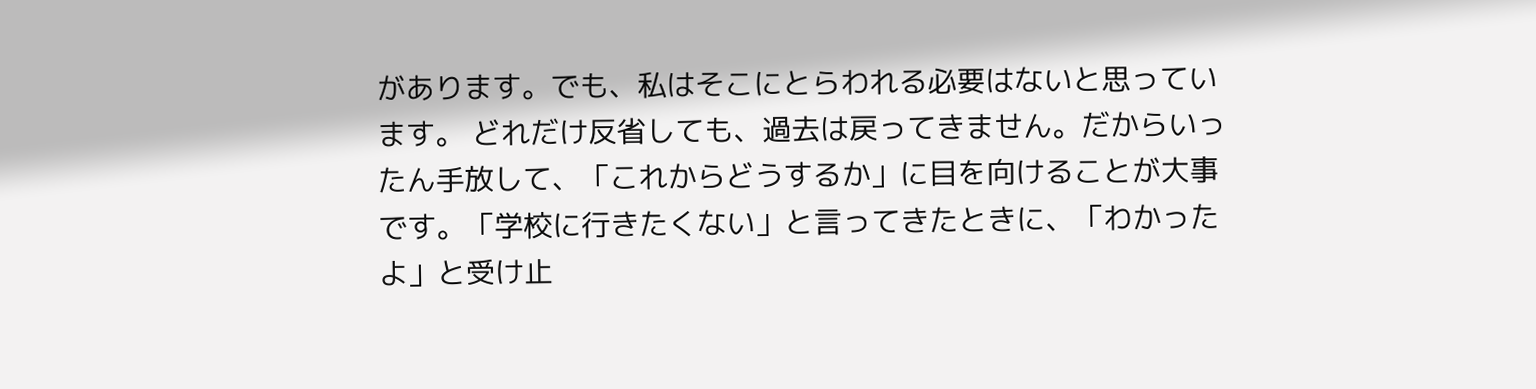があります。でも、私はそこにとらわれる必要はないと思っています。 どれだけ反省しても、過去は戻ってきません。だからいったん手放して、「これからどうするか」に目を向けることが大事です。「学校に行きたくない」と言ってきたときに、「わかったよ」と受け止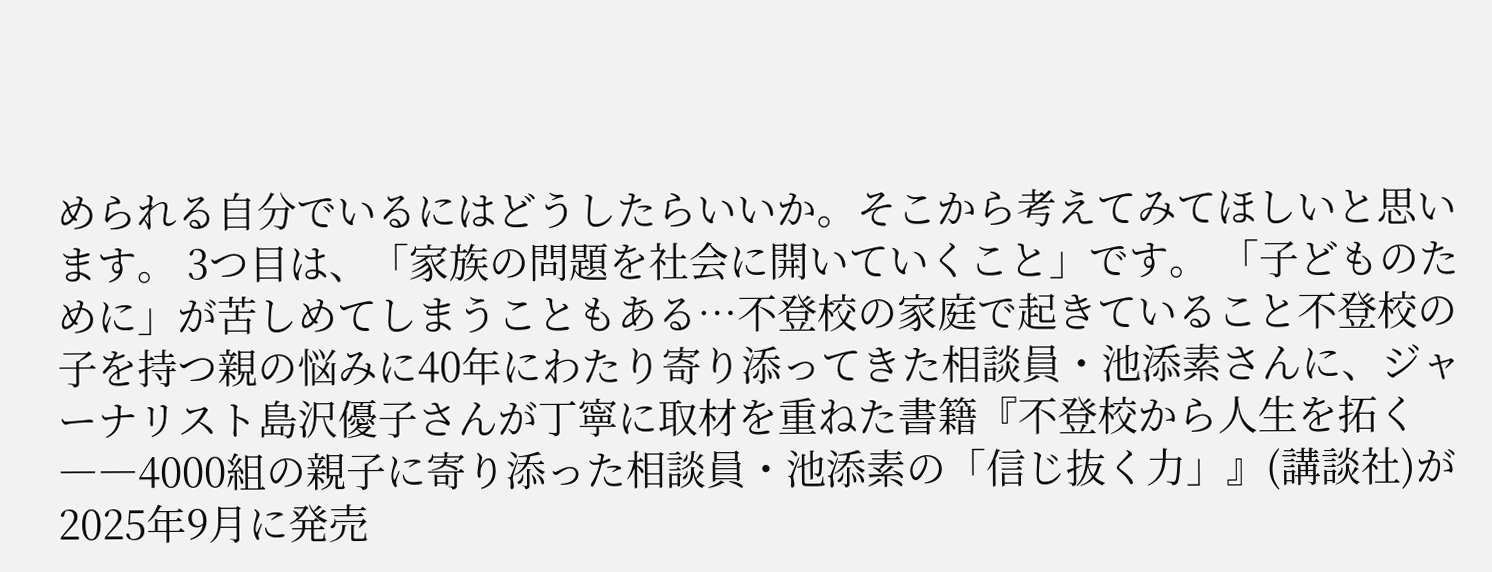められる自分でいるにはどうしたらいいか。そこから考えてみてほしいと思います。 3つ目は、「家族の問題を社会に開いていくこと」です。 「子どものために」が苦しめてしまうこともある…不登校の家庭で起きていること不登校の子を持つ親の悩みに40年にわたり寄り添ってきた相談員・池添素さんに、ジャーナリスト島沢優子さんが丁寧に取材を重ねた書籍『不登校から人生を拓く――4000組の親子に寄り添った相談員・池添素の「信じ抜く力」』(講談社)が2025年9月に発売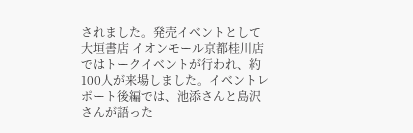されました。発売イベントとして大垣書店 イオンモール京都桂川店ではトークイベントが行われ、約100人が来場しました。イベントレポート後編では、池添さんと島沢さんが語った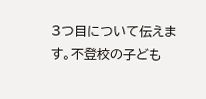3つ目について伝えます。不登校の子ども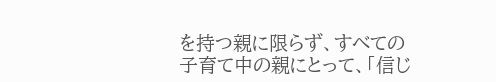を持つ親に限らず、すべての子育て中の親にとって、「信じ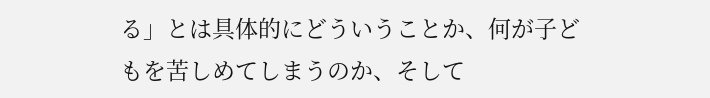る」とは具体的にどういうことか、何が子どもを苦しめてしまうのか、そして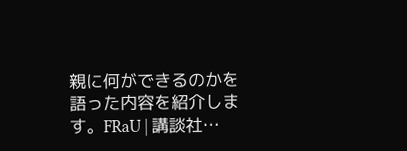親に何ができるのかを語った内容を紹介します。FRaU | 講談社…